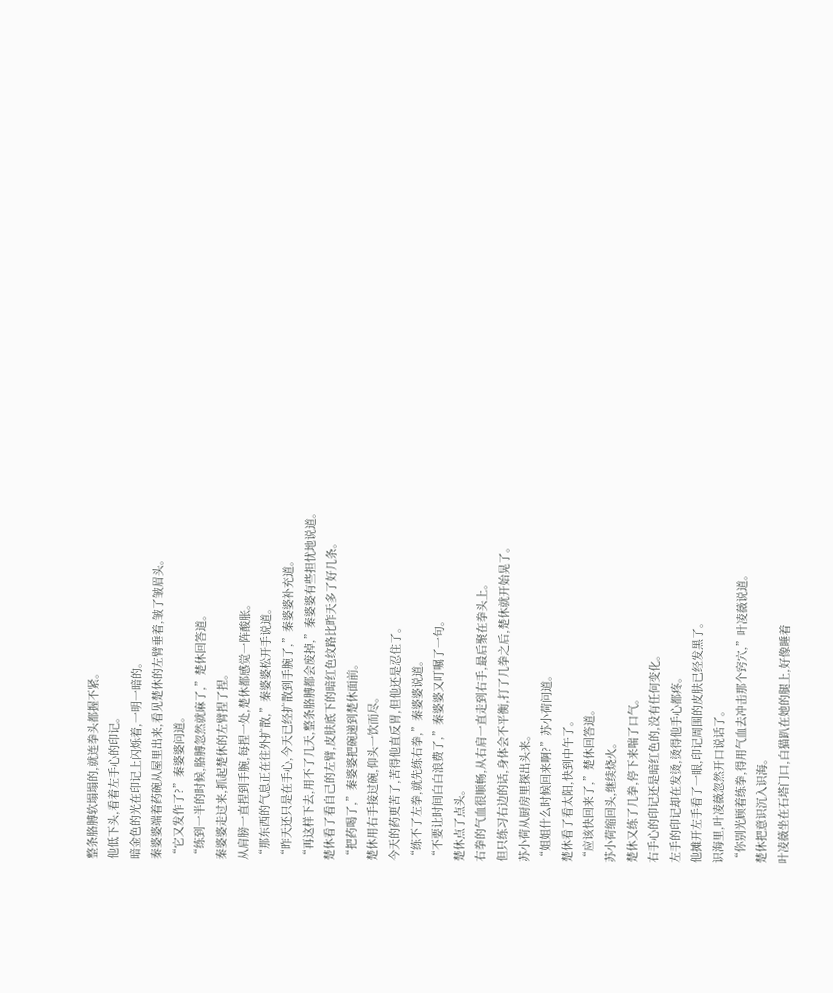整条胳膊软塌塌的,就连拳头都握不紧。
他低下头,看着左手心的印记。
暗金色的光在印记上闪烁着,一明一暗的。
秦婆婆端着药碗从屋里出来,看见楚休的左臂垂着,皱了皱眉头。
“它又发作了?”秦婆婆问道。
“练到一半的时候,胳膊忽然就麻了,”楚休回答道。
秦婆婆走过来,抓起楚休的左臂捏了捏。
从肩膀一直捏到手腕,每捏一处,楚休都感觉一阵酸胀。
“那东西的气息正在往外扩散,”秦婆婆松开手说道。
“昨天还只是在手心,今天已经扩散到手腕了,”秦婆婆补充道。
“再这样下去,用不了几天,整条胳膊都会废掉,”秦婆婆有些担忧地说道。
楚休看了看自己的左臂,皮肤底下的暗红色纹路比昨天多了好几条。
“把药喝了,”秦婆婆把碗递到楚休面前。
楚休用右手接过碗,仰头一饮而尽。
今天的药更苦了,苦得他直反胃,但他还是忍住了。
“练不了左拳,就先练右拳,”秦婆婆说道。
“不要让时间白白浪费了,”秦婆婆又叮嘱了一句。
楚休点了点头。
右拳的气血很顺畅,从右肩一直走到右手,最后聚在拳头上。
但只练习右边的话,身体会不平衡,打了几拳之后,楚休就开始晃了。
苏小荷从厨房里探出头来。
“姐姐什么时候回来啊?”苏小荷问道。
楚休看了看太阳,快到中午了。
“应该快回来了,”楚休回答道。
苏小荷缩回头,继续烧火。
楚休又练了几拳,停下来喘了口气。
右手心的印记还是暗红色的,没有任何变化。
左手的印记却在发烫,烫得他手心都疼。
他摊开左手看了一眼,印记周围的皮肤已经发黑了。
识海里,叶凌薇忽然开口说话了。
“你别光顾着练拳,得用气血去冲击那个窍穴,”叶凌薇说道。
楚休把意识沉入识海。
叶凌薇坐在石塔门口,白猫趴在她的腿上,好像睡着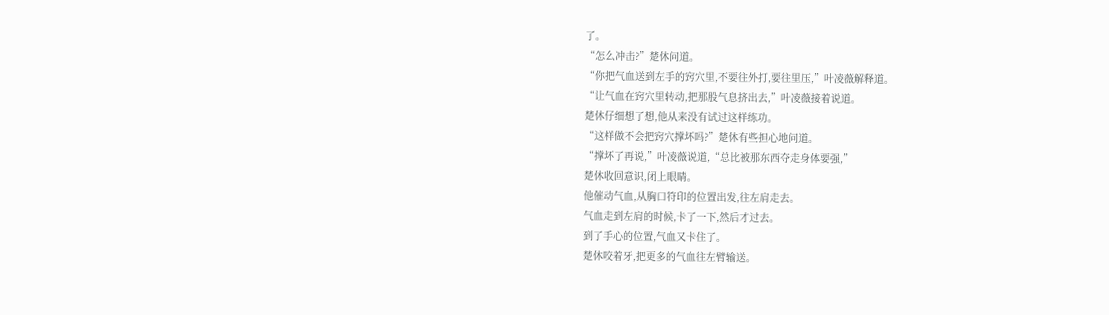了。
“怎么冲击?”楚休问道。
“你把气血送到左手的窍穴里,不要往外打,要往里压,”叶凌薇解释道。
“让气血在窍穴里转动,把那股气息挤出去,”叶凌薇接着说道。
楚休仔细想了想,他从来没有试过这样练功。
“这样做不会把窍穴撑坏吗?”楚休有些担心地问道。
“撑坏了再说,”叶凌薇说道,“总比被那东西夺走身体要强,”
楚休收回意识,闭上眼睛。
他催动气血,从胸口符印的位置出发,往左肩走去。
气血走到左肩的时候,卡了一下,然后才过去。
到了手心的位置,气血又卡住了。
楚休咬着牙,把更多的气血往左臂输送。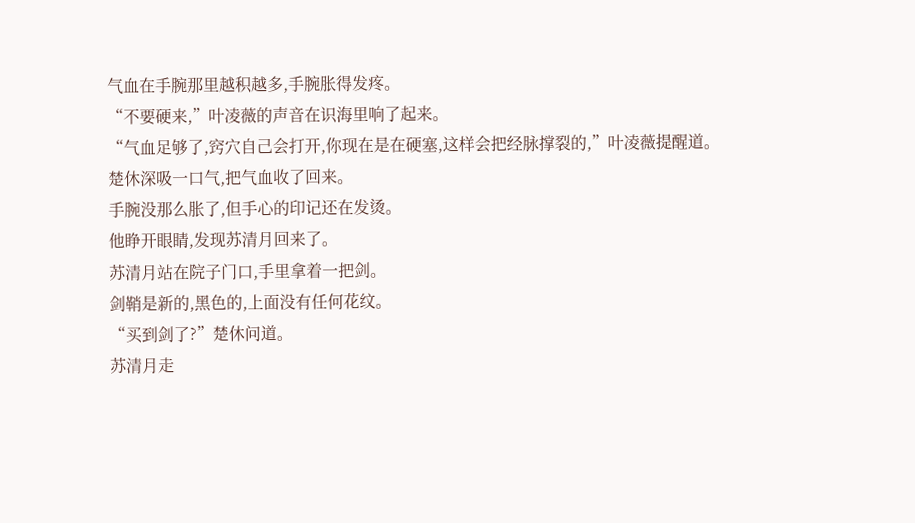气血在手腕那里越积越多,手腕胀得发疼。
“不要硬来,”叶凌薇的声音在识海里响了起来。
“气血足够了,窍穴自己会打开,你现在是在硬塞,这样会把经脉撑裂的,”叶凌薇提醒道。
楚休深吸一口气,把气血收了回来。
手腕没那么胀了,但手心的印记还在发烫。
他睁开眼睛,发现苏清月回来了。
苏清月站在院子门口,手里拿着一把剑。
剑鞘是新的,黑色的,上面没有任何花纹。
“买到剑了?”楚休问道。
苏清月走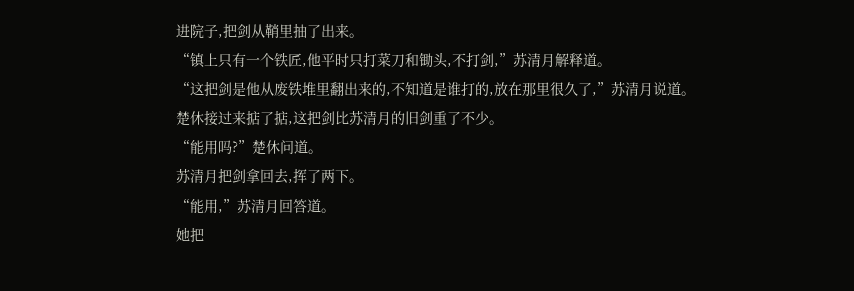进院子,把剑从鞘里抽了出来。
“镇上只有一个铁匠,他平时只打菜刀和锄头,不打剑,”苏清月解释道。
“这把剑是他从废铁堆里翻出来的,不知道是谁打的,放在那里很久了,”苏清月说道。
楚休接过来掂了掂,这把剑比苏清月的旧剑重了不少。
“能用吗?”楚休问道。
苏清月把剑拿回去,挥了两下。
“能用,”苏清月回答道。
她把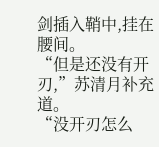剑插入鞘中,挂在腰间。
“但是还没有开刃,”苏清月补充道。
“没开刃怎么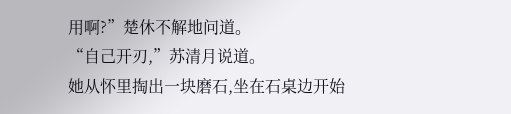用啊?”楚休不解地问道。
“自己开刃,”苏清月说道。
她从怀里掏出一块磨石,坐在石桌边开始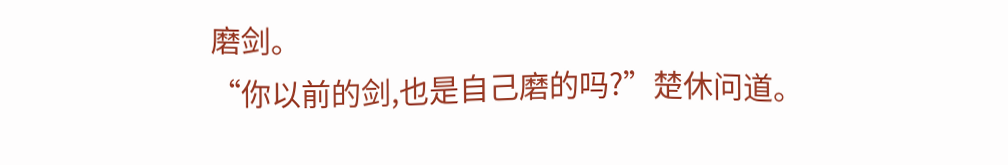磨剑。
“你以前的剑,也是自己磨的吗?”楚休问道。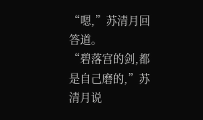“嗯,”苏清月回答道。
“碧落宫的剑,都是自己磨的,”苏清月说